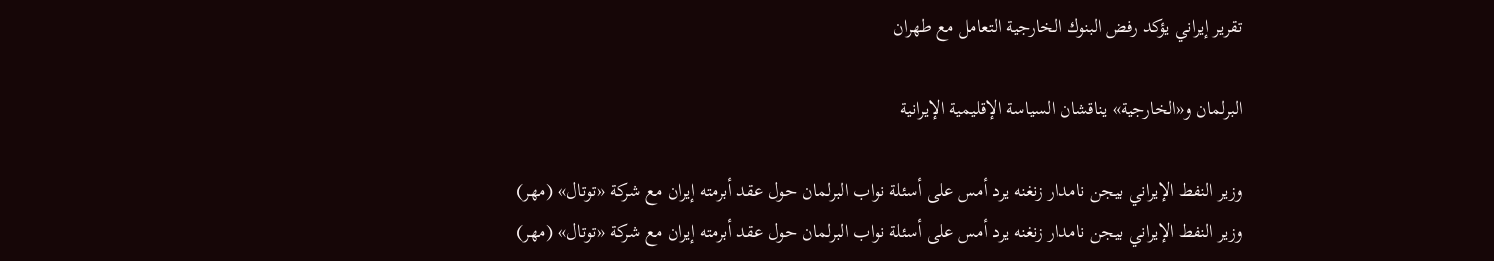تقرير إيراني يؤكد رفض البنوك الخارجية التعامل مع طهران

البرلمان و«الخارجية» يناقشان السياسة الإقليمية الإيرانية

وزیر النفط الإيراني بيجن نامدار زنغنه يرد أمس على أسئلة نواب البرلمان حول عقد أبرمته إيران مع شركة «توتال» (مهر)
وزیر النفط الإيراني بيجن نامدار زنغنه يرد أمس على أسئلة نواب البرلمان حول عقد أبرمته إيران مع شركة «توتال» (مهر)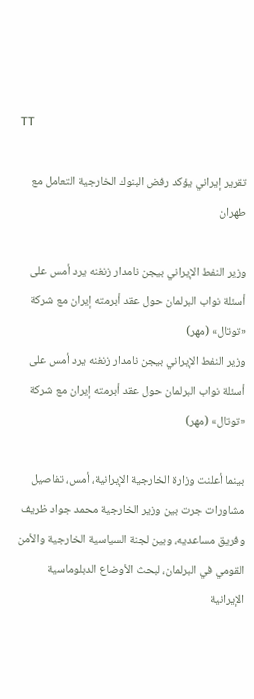TT

تقرير إيراني يؤكد رفض البنوك الخارجية التعامل مع طهران

وزیر النفط الإيراني بيجن نامدار زنغنه يرد أمس على أسئلة نواب البرلمان حول عقد أبرمته إيران مع شركة «توتال» (مهر)
وزیر النفط الإيراني بيجن نامدار زنغنه يرد أمس على أسئلة نواب البرلمان حول عقد أبرمته إيران مع شركة «توتال» (مهر)

بينما أعلنت وزارة الخارجية الإيرانية، أمس، تفاصيل مشاورات جرت بين وزير الخارجية محمد جواد ظريف وفريق مساعديه، وبين لجنة السياسية الخارجية والأمن القومي في البرلمان، لبحث الأوضاع الدبلوماسية الإيرانية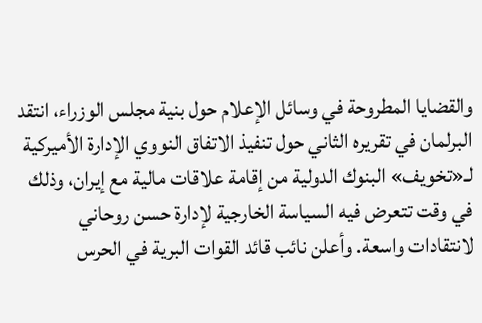والقضايا المطروحة في وسائل الإعلام حول بنية مجلس الوزراء، انتقد البرلمان في تقريره الثاني حول تنفيذ الاتفاق النووي الإدارة الأميركية لـ«تخويف» البنوك الدولية من إقامة علاقات مالية مع إيران، وذلك في وقت تتعرض فيه السياسة الخارجية لإدارة حسن روحاني لانتقادات واسعة. وأعلن نائب قائد القوات البرية في الحرس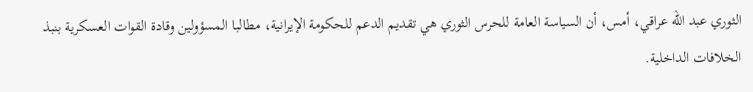الثوري عبد الله عراقي، أمس، أن السياسة العامة للحرس الثوري هي تقديم الدعم للحكومة الإيرانية، مطالبا المسؤولين وقادة القوات العسكرية بنبذ الخلافات الداخلية.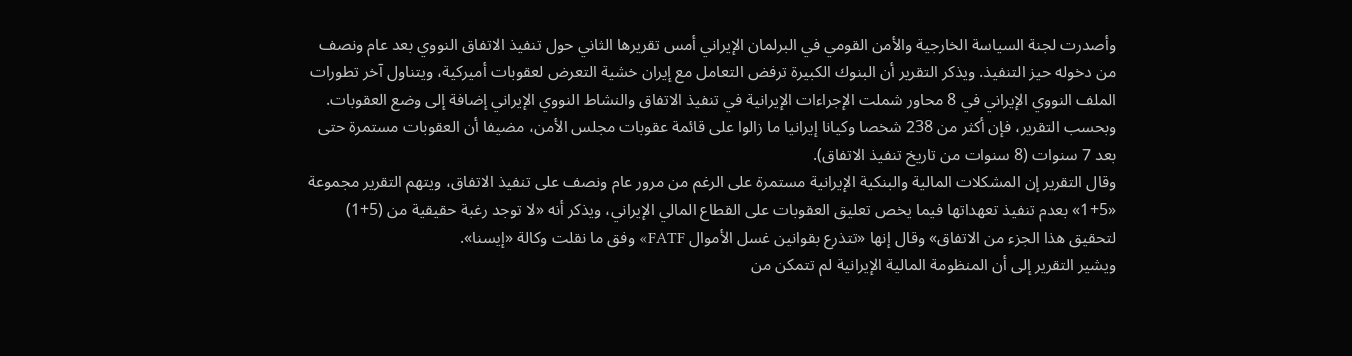وأصدرت لجنة السياسة الخارجية والأمن القومي في البرلمان الإيراني أمس تقريرها الثاني حول تنفيذ الاتفاق النووي بعد عام ونصف من دخوله حيز التنفيذ. ويذكر التقرير أن البنوك الكبيرة ترفض التعامل مع إيران خشية التعرض لعقوبات أميركية، ويتناول آخر تطورات الملف النووي الإيراني في 8 محاور شملت الإجراءات الإيرانية في تنفيذ الاتفاق والنشاط النووي الإيراني إضافة إلى وضع العقوبات.
وبحسب التقرير، فإن أكثر من 238 شخصا وكيانا إيرانيا ما زالوا على قائمة عقوبات مجلس الأمن، مضيفا أن العقوبات مستمرة حتى بعد 7 سنوات (8 سنوات من تاريخ تنفيذ الاتفاق).
وقال التقرير إن المشكلات المالية والبنكية الإيرانية مستمرة على الرغم من مرور عام ونصف على تنفيذ الاتفاق، ويتهم التقرير مجموعة «5+1» بعدم تنفيذ تعهداتها فيما يخص تعليق العقوبات على القطاع المالي الإيراني، ويذكر أنه «لا توجد رغبة حقيقية من (5+1) لتحقيق هذا الجزء من الاتفاق» وقال إنها «تتذرع بقوانين غسل الأموال FATF» وفق ما نقلت وكالة «إيسنا».
ويشير التقرير إلى أن المنظومة المالية الإيرانية لم تتمكن من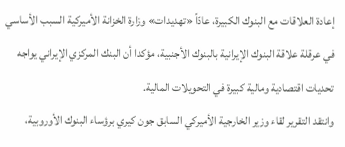إعادة العلاقات مع البنوك الكبيرة، عادّاً «تهديدات» وزارة الخزانة الأميركية السبب الأساسي في عرقلة علاقة البنوك الإيرانية بالبنوك الأجنبية، مؤكدا أن البنك المركزي الإيراني يواجه تحديات اقتصادية ومالية كبيرة في التحويلات المالية.
وانتقد التقرير لقاء وزير الخارجية الأميركي السابق جون كيري برؤساء البنوك الأوروبية،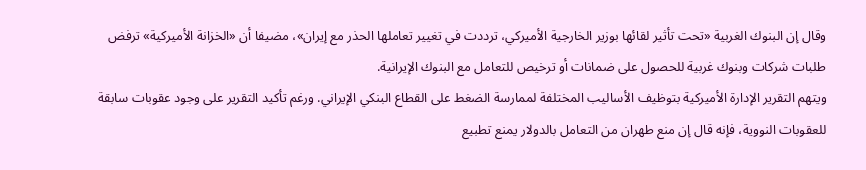وقال إن البنوك الغربية «تحت تأثير لقائها بوزير الخارجية الأميركي، ترددت في تغيير تعاملها الحذر مع إيران»، مضيفا أن «الخزانة الأميركية» ترفض طلبات شركات وبنوك غربية للحصول على ضمانات أو ترخيص للتعامل مع البنوك الإيرانية.
ويتهم التقرير الإدارة الأميركية بتوظيف الأساليب المختلفة لممارسة الضغط على القطاع البنكي الإيراني. ورغم تأكيد التقرير على وجود عقوبات سابقة للعقوبات النووية، فإنه قال إن منع طهران من التعامل بالدولار يمنع تطبيع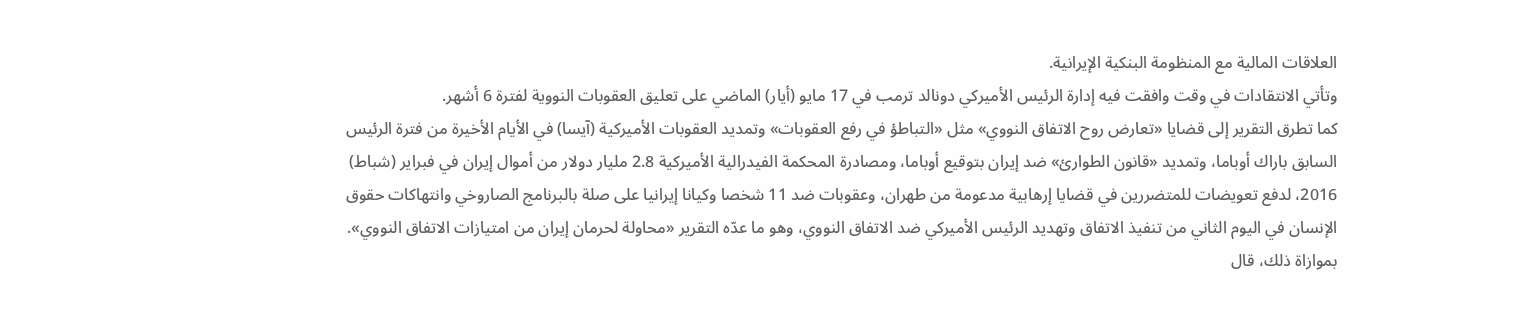العلاقات المالية مع المنظومة البنكية الإيرانية.
وتأتي الانتقادات في وقت وافقت فيه إدارة الرئيس الأميركي دونالد ترمب في 17 مايو (أيار) الماضي على تعليق العقوبات النووية لفترة 6 أشهر.
كما تطرق التقرير إلى قضايا «تعارض روح الاتفاق النووي» مثل «التباطؤ في رفع العقوبات» وتمديد العقوبات الأميركية (آيسا) في الأيام الأخيرة من فترة الرئيس السابق باراك أوباما، وتمديد «قانون الطوارئ» ضد إيران بتوقيع أوباما، ومصادرة المحكمة الفيدرالية الأميركية 2.8 مليار دولار من أموال إيران في فبراير (شباط) 2016، لدفع تعويضات للمتضررين في قضايا إرهابية مدعومة من طهران، وعقوبات ضد 11 شخصا وكيانا إيرانيا على صلة بالبرنامج الصاروخي وانتهاكات حقوق الإنسان في اليوم الثاني من تنفيذ الاتفاق وتهديد الرئيس الأميركي ضد الاتفاق النووي، وهو ما عدّه التقرير «محاولة لحرمان إيران من امتيازات الاتفاق النووي».
بموازاة ذلك، قال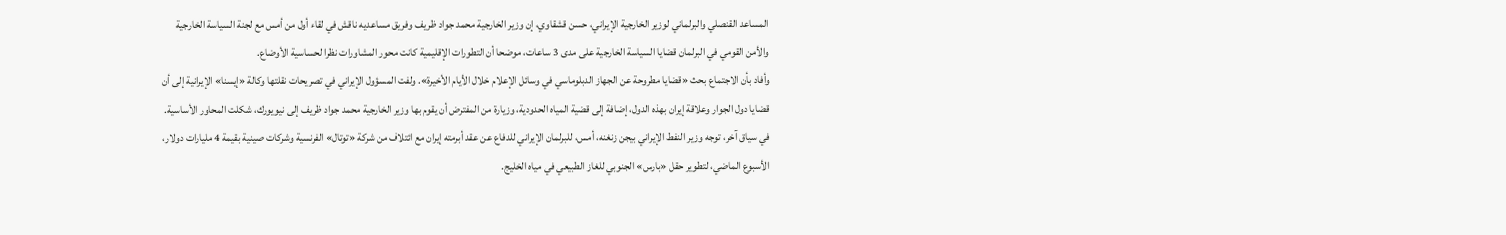المساعد القنصلي والبرلماني لوزير الخارجية الإيراني، حسن قشقاوي، إن وزير الخارجية محمد جواد ظريف وفريق مساعديه ناقش في لقاء أول من أمس مع لجنة السياسة الخارجية والأمن القومي في البرلمان قضايا السياسة الخارجية على مدى 3 ساعات، موضحا أن التطورات الإقليمية كانت محور المشاورات نظرا لحساسية الأوضاع.
وأفاد بأن الاجتماع بحث «قضايا مطروحة عن الجهاز الدبلوماسي في وسائل الإعلام خلال الأيام الأخيرة». ولفت المسؤول الإيراني في تصريحات نقلتها وكالة «إيسنا» الإيرانية إلى أن قضايا دول الجوار وعلاقة إيران بهذه الدول، إضافة إلى قضية المياه الحدودية، وزيارة من المفترض أن يقوم بها وزير الخارجية محمد جواد ظريف إلى نيويورك، شكلت المحاور الأساسية.
في سياق آخر، توجه وزير النفط الإيراني بيجن زنغنه، أمس، للبرلمان الإيراني للدفاع عن عقد أبرمته إيران مع ائتلاف من شركة «توتال» الفرنسية وشركات صينية بقيمة 4 مليارات دولار، الأسبوع الماضي، لتطوير حقل «بارس» الجنوبي للغاز الطبيعي في مياه الخليج.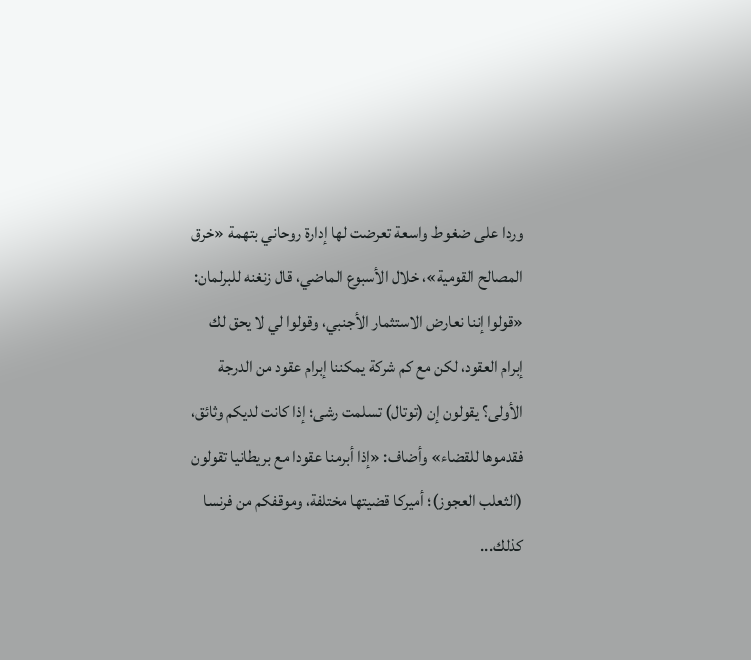وردا على ضغوط واسعة تعرضت لها إدارة روحاني بتهمة «خرق المصالح القومية»، خلال الأسبوع الماضي، قال زنغنه للبرلمان: «قولوا إننا نعارض الاستثمار الأجنبي، وقولوا لي لا يحق لك إبرام العقود، لكن مع كم شركة يمكننا إبرام عقود من الدرجة الأولى؟ يقولون إن (توتال) تسلمت رشى؛ إذا كانت لديكم وثائق، فقدموها للقضاء» وأضاف: «إذا أبرمنا عقودا مع بريطانيا تقولون (الثعلب العجوز)؛ أميركا قضيتها مختلفة، وموقفكم من فرنسا كذلك...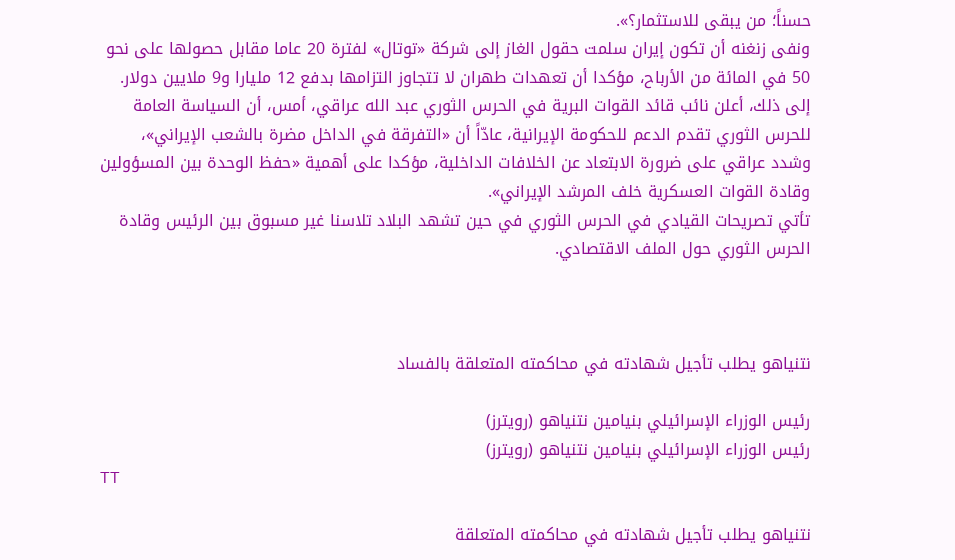حسناً؛ من يبقى للاستثمار؟».
ونفى زنغنه أن تكون إيران سلمت حقول الغاز إلى شركة «توتال» لفترة 20 عاما مقابل حصولها على نحو 50 في المائة من الأرباح، مؤكدا أن تعهدات طهران لا تتجاوز التزامها بدفع 12 مليارا و9 ملايين دولار.
إلى ذلك، أعلن نائب قائد القوات البرية في الحرس الثوري عبد الله عراقي، أمس، أن السياسة العامة للحرس الثوري تقدم الدعم للحكومة الإيرانية، عادّاً أن «التفرقة في الداخل مضرة بالشعب الإيراني»، وشدد عراقي على ضرورة الابتعاد عن الخلافات الداخلية، مؤكدا على أهمية «حفظ الوحدة بين المسؤولين وقادة القوات العسكرية خلف المرشد الإيراني».
تأتي تصريحات القيادي في الحرس الثوري في حين تشهد البلاد تلاسنا غير مسبوق بين الرئيس وقادة الحرس الثوري حول الملف الاقتصادي.



نتنياهو يطلب تأجيل شهادته في محاكمته المتعلقة بالفساد

رئيس الوزراء الإسرائيلي بنيامين نتنياهو (رويترز)
رئيس الوزراء الإسرائيلي بنيامين نتنياهو (رويترز)
TT

نتنياهو يطلب تأجيل شهادته في محاكمته المتعلقة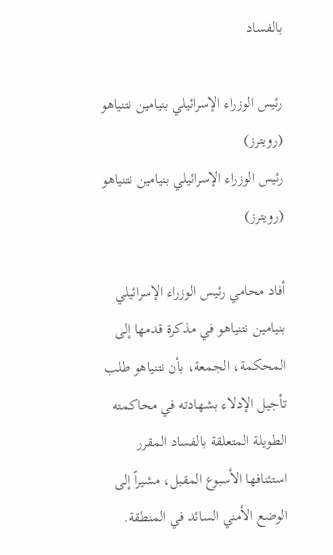بالفساد

رئيس الوزراء الإسرائيلي بنيامين نتنياهو (رويترز)
رئيس الوزراء الإسرائيلي بنيامين نتنياهو (رويترز)

أفاد محامي رئيس الوزراء الإسرائيلي بنيامين نتنياهو في مذكرة قدمها إلى المحكمة، الجمعة، بأن نتنياهو طلب تأجيل الإدلاء بشهادته في محاكمته الطويلة المتعلقة بالفساد المقرر استئنافها الأسبوع المقبل، مشيراً إلى الوضع الأمني السائد في المنطقة.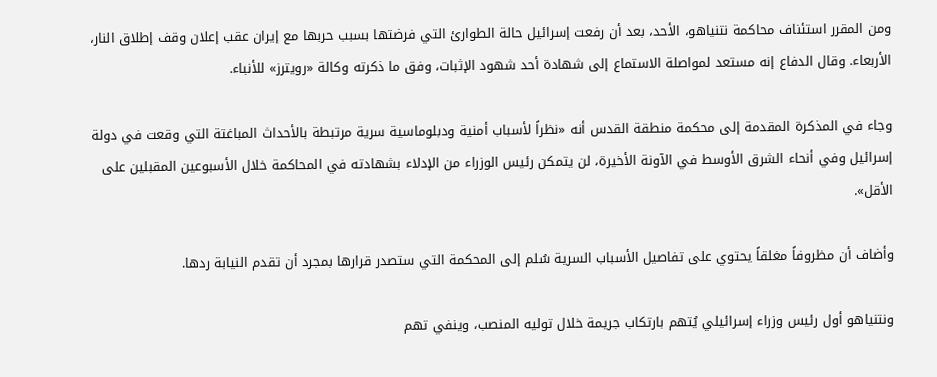ومن المقرر استئناف محاكمة نتنياهو، الأحد، بعد أن رفعت إسرائيل حالة الطوارئ التي فرضتها بسبب حربها مع إيران عقب إعلان وقف إطلاق النار، الأربعاء. وقال الدفاع إنه مستعد لمواصلة الاستماع إلى شهادة أحد شهود الإثبات، وفق ما ذكرته وكالة «رويترز» للأنباء.

وجاء في المذكرة المقدمة إلى محكمة منطقة القدس أنه «نظراً لأسباب أمنية ودبلوماسية سرية مرتبطة بالأحداث المباغتة التي وقعت في دولة إسرائيل وفي أنحاء الشرق الأوسط في الآونة الأخيرة، لن يتمكن رئيس الوزراء من الإدلاء بشهادته في المحاكمة خلال الأسبوعين المقبلين على الأقل».

وأضاف أن مظروفاً مغلقاً يحتوي على تفاصيل الأسباب السرية سُلم إلى المحكمة التي ستصدر قرارها بمجرد أن تقدم النيابة ردها.

ونتنياهو أول رئيس وزراء إسرائيلي يُتهم بارتكاب جريمة خلال توليه المنصب، وينفي تهم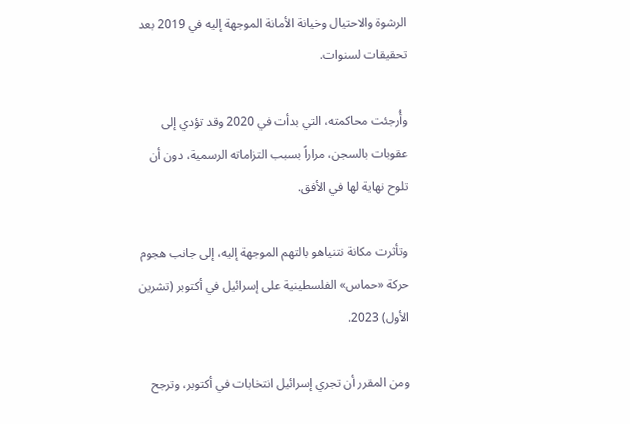الرشوة والاحتيال وخيانة الأمانة الموجهة إليه في 2019 بعد تحقيقات لسنوات.

وأُرجئت محاكمته، التي بدأت في 2020 وقد تؤدي إلى عقوبات بالسجن، مراراً بسبب التزاماته الرسمية، دون أن تلوح نهاية لها في الأفق.

وتأثرت مكانة نتنياهو بالتهم الموجهة إليه، إلى جانب هجوم حركة «حماس» الفلسطينية على إسرائيل في أكتوبر (تشرين الأول) 2023.

ومن المقرر أن تجري إسرائيل انتخابات في أكتوبر، وترجح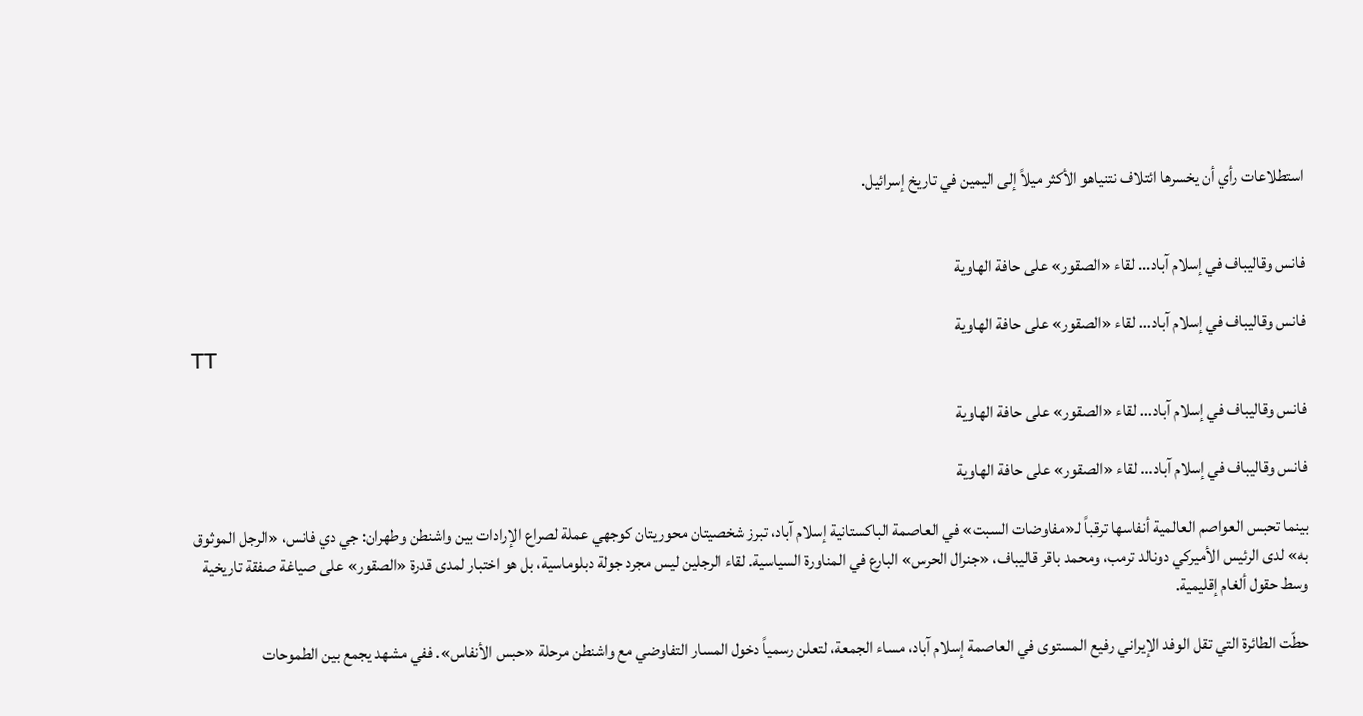استطلاعات رأي أن يخسرها ائتلاف نتنياهو الأكثر ميلاً إلى اليمين في تاريخ إسرائيل.


فانس وقاليباف في إسلام آباد... لقاء «الصقور» على حافة الهاوية

فانس وقاليباف في إسلام آباد... لقاء «الصقور» على حافة الهاوية
TT

فانس وقاليباف في إسلام آباد... لقاء «الصقور» على حافة الهاوية

فانس وقاليباف في إسلام آباد... لقاء «الصقور» على حافة الهاوية

بينما تحبس العواصم العالمية أنفاسها ترقباً لـ«مفاوضات السبت» في العاصمة الباكستانية إسلام آباد، تبرز شخصيتان محوريتان كوجهي عملة لصراع الإرادات بين واشنطن وطهران: جي دي فانس، «الرجل الموثوق به» لدى الرئيس الأميركي دونالد ترمب، ومحمد باقر قاليباف، «جنرال الحرس» البارع في المناورة السياسية. لقاء الرجلين ليس مجرد جولة دبلوماسية، بل هو اختبار لمدى قدرة «الصقور» على صياغة صفقة تاريخية وسط حقول ألغام إقليمية.

حطّت الطائرة التي تقل الوفد الإيراني رفيع المستوى في العاصمة إسلام آباد، مساء الجمعة، لتعلن رسمياً دخول المسار التفاوضي مع واشنطن مرحلة «حبس الأنفاس». ففي مشهد يجمع بين الطموحات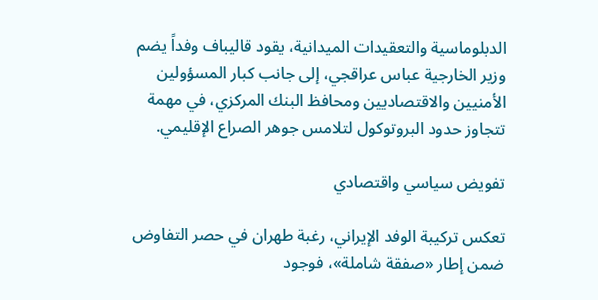الدبلوماسية والتعقيدات الميدانية، يقود قاليباف وفداً يضم وزير الخارجية عباس عراقجي، إلى جانب كبار المسؤولين الأمنيين والاقتصاديين ومحافظ البنك المركزي، في مهمة تتجاوز حدود البروتوكول لتلامس جوهر الصراع الإقليمي.

تفويض سياسي واقتصادي

تعكس تركيبة الوفد الإيراني، رغبة طهران في حصر التفاوض ضمن إطار «صفقة شاملة»، فوجود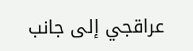عراقجي إلى جانب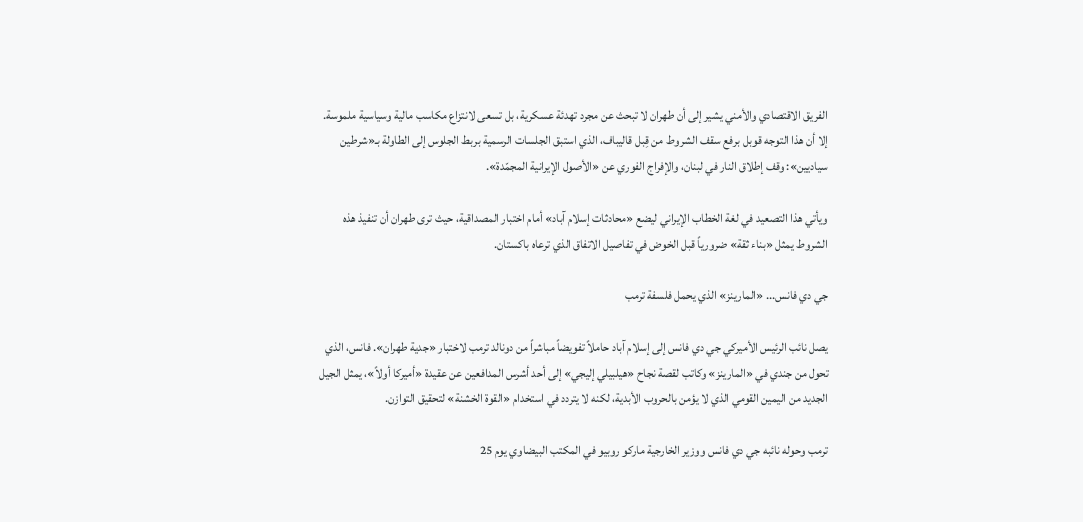الفريق الاقتصادي والأمني يشير إلى أن طهران لا تبحث عن مجرد تهدئة عسكرية، بل تسعى لانتزاع مكاسب مالية وسياسية ملموسة. إلا أن هذا التوجه قوبل برفع سقف الشروط من قِبل قاليباف، الذي استبق الجلسات الرسمية بربط الجلوس إلى الطاولة بـ«شرطين سياديين»: وقف إطلاق النار في لبنان، والإفراج الفوري عن «الأصول الإيرانية المجمّدة».

ويأتي هذا التصعيد في لغة الخطاب الإيراني ليضع «محادثات إسلام آباد» أمام اختبار المصداقية، حيث ترى طهران أن تنفيذ هذه الشروط يمثل «بناء ثقة» ضرورياً قبل الخوض في تفاصيل الاتفاق الذي ترعاه باكستان.

جي دي فانس... «المارينز» الذي يحمل فلسفة ترمب

يصل نائب الرئيس الأميركي جي دي فانس إلى إسلام آباد حاملاً تفويضاً مباشراً من دونالد ترمب لاختبار «جدية طهران». فانس، الذي تحول من جندي في «المارينز» وكاتب لقصة نجاح «هيلبيلي إليجي» إلى أحد أشرس المدافعين عن عقيدة «أميركا أولاً»، يمثل الجيل الجديد من اليمين القومي الذي لا يؤمن بالحروب الأبدية، لكنه لا يتردد في استخدام «القوة الخشنة» لتحقيق التوازن.

ترمب وحوله نائبه جي دي فانس ووزير الخارجية ماركو روبيو في المكتب البيضاوي يوم 25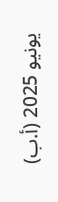يونيو 2025 (أ.ب)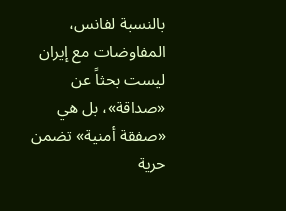بالنسبة لفانس، المفاوضات مع إيران ليست بحثاً عن «صداقة»، بل هي «صفقة أمنية» تضمن حرية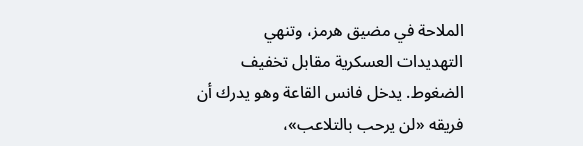الملاحة في مضيق هرمز، وتنهي التهديدات العسكرية مقابل تخفيف الضغوط. يدخل فانس القاعة وهو يدرك أن فريقه «لن يرحب بالتلاعب»،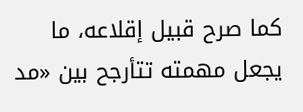كما صرح قبيل إقلاعه، ما يجعل مهمته تتأرجح بين «مد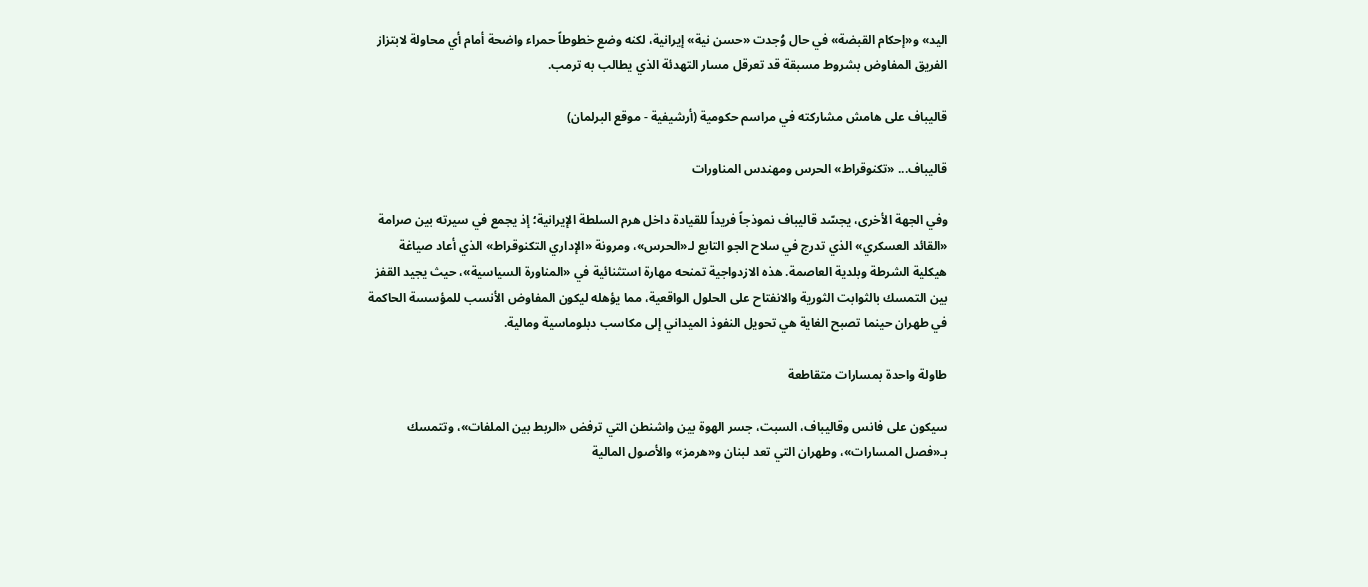اليد» و«إحكام القبضة» في حال وُجدت «حسن نية» إيرانية، لكنه وضع خطوطاً حمراء واضحة أمام أي محاولة لابتزاز الفريق المفاوض بشروط مسبقة قد تعرقل مسار التهدئة الذي يطالب به ترمب.

قاليباف على هامش مشاركته في مراسم حكومية (أرشيفية - موقع البرلمان)

قاليباف... «تكنوقراط» الحرس ومهندس المناورات

وفي الجهة الأخرى، يجسّد قاليباف نموذجاً فريداً للقيادة داخل هرم السلطة الإيرانية؛ إذ يجمع في سيرته بين صرامة «القائد العسكري» الذي تدرج في سلاح الجو التابع لـ«الحرس»، ومرونة «الإداري التكنوقراط» الذي أعاد صياغة هيكلية الشرطة وبلدية العاصمة. هذه الازدواجية تمنحه مهارة استثنائية في «المناورة السياسية»، حيث يجيد القفز بين التمسك بالثوابت الثورية والانفتاح على الحلول الواقعية، مما يؤهله ليكون المفاوض الأنسب للمؤسسة الحاكمة في طهران حينما تصبح الغاية هي تحويل النفوذ الميداني إلى مكاسب دبلوماسية ومالية.

طاولة واحدة بمسارات متقاطعة

سيكون على فانس وقاليباف، السبت، جسر الهوة بين واشنطن التي ترفض «الربط بين الملفات»، وتتمسك بـ«فصل المسارات»، وطهران التي تعد لبنان و«هرمز» والأصول المالية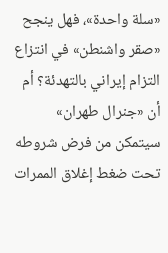«سلة واحدة»، فهل ينجح «صقر واشنطن» في انتزاع التزام إيراني بالتهدئة؟ أم أن «جنرال طهران» سيتمكن من فرض شروطه تحت ضغط إغلاق الممرات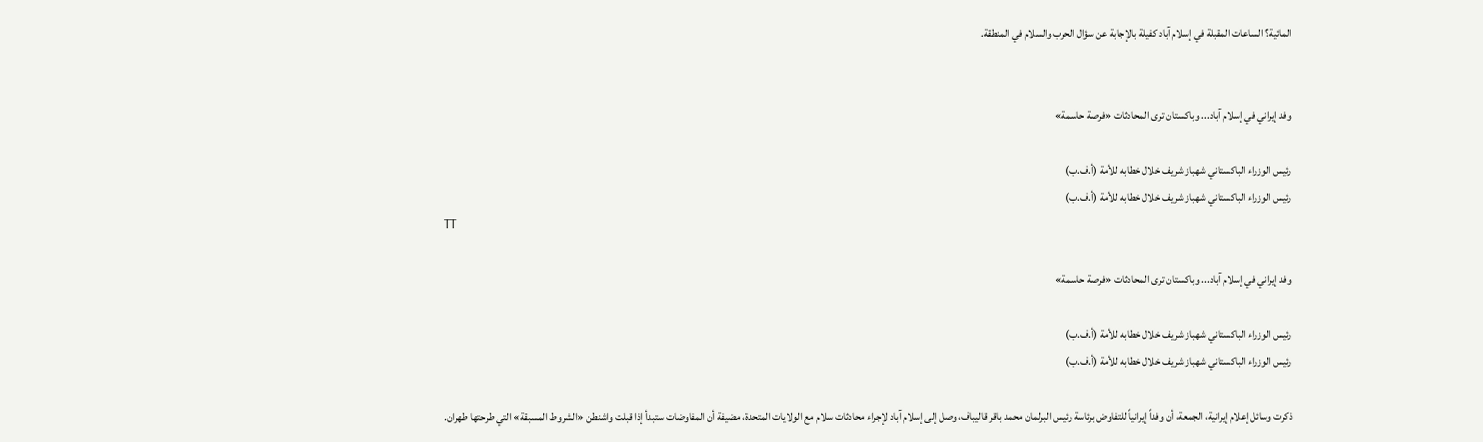المائية؟ الساعات المقبلة في إسلام آباد كفيلة بالإجابة عن سؤال الحرب والسلام في المنطقة.


وفد إيراني في إسلام آباد... وباكستان ترى المحادثات «فرصة حاسمة»

رئيس الوزراء الباكستاني شهباز شريف خلال خطابه للأمة (أ.ف.ب)
رئيس الوزراء الباكستاني شهباز شريف خلال خطابه للأمة (أ.ف.ب)
TT

وفد إيراني في إسلام آباد... وباكستان ترى المحادثات «فرصة حاسمة»

رئيس الوزراء الباكستاني شهباز شريف خلال خطابه للأمة (أ.ف.ب)
رئيس الوزراء الباكستاني شهباز شريف خلال خطابه للأمة (أ.ف.ب)

ذكرت وسائل إعلام إيرانية، الجمعة، أن وفداً إيرانياً للتفاوض برئاسة رئيس البرلمان ‌محمد ‌باقر قاليباف، وصل ‌إلى إسلام آباد لإجراء محادثات سلام مع الولايات المتحدة، مضيفة أن المفاوضات ستبدأ إذا ‌قبلت ‌واشنطن «الشروط المسبقة» التي ‌طرحتها ‌طهران.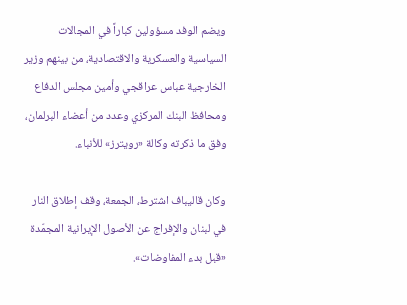ويضم الوفد مسؤولين كباراً في المجالات السياسية ‌والعسكرية والاقتصادية، من بينهم وزير الخارجية عباس عراقجي وأمين مجلس الدفاع ومحافظ البنك المركزي وعدد من أعضاء البرلمان، وفق ما ذكرته وكالة «رويترز» للأنباء.

وكان قاليباف اشترط، الجمعة، وقف إطلاق النار في لبنان والإفراج عن الأصول الإيرانية المجمّدة «قبل بدء المفاوضات».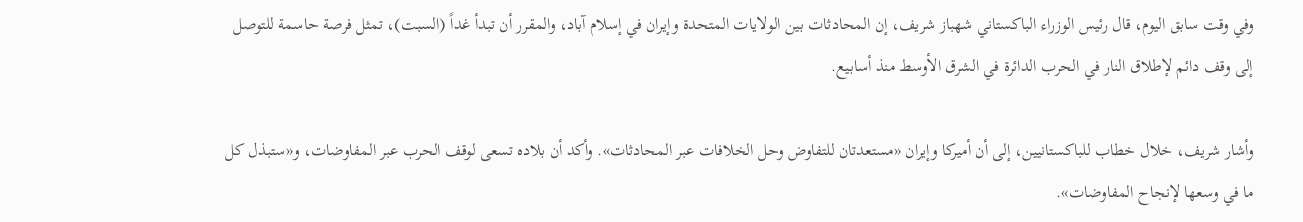وفي وقت سابق اليوم، قال رئيس الوزراء الباكستاني شهباز شريف، إن المحادثات بين الولايات المتحدة وإيران في إسلام آباد، والمقرر أن تبدأ غداً (السبت)، تمثل فرصة حاسمة للتوصل إلى وقف دائم لإطلاق النار في الحرب الدائرة في الشرق الأوسط منذ أسابيع.

وأشار شريف، خلال خطاب للباكستانيين، إلى أن أميركا وإيران «مستعدتان للتفاوض وحل الخلافات عبر المحادثات». وأكد أن بلاده تسعى لوقف الحرب عبر المفاوضات، و«ستبذل كل ما في وسعها لإنجاح المفاوضات».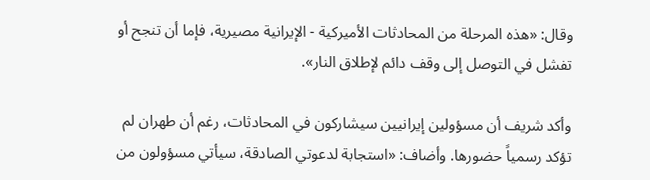وقال: «هذه المرحلة من المحادثات الأميركية - الإيرانية مصيرية، فإما أن تنجح أو تفشل في التوصل إلى وقف دائم لإطلاق النار».

وأكد شريف أن مسؤولين إيرانيين سيشاركون في المحادثات، رغم أن طهران لم تؤكد رسمياً حضورها. وأضاف: «استجابة لدعوتي الصادقة، سيأتي مسؤولون من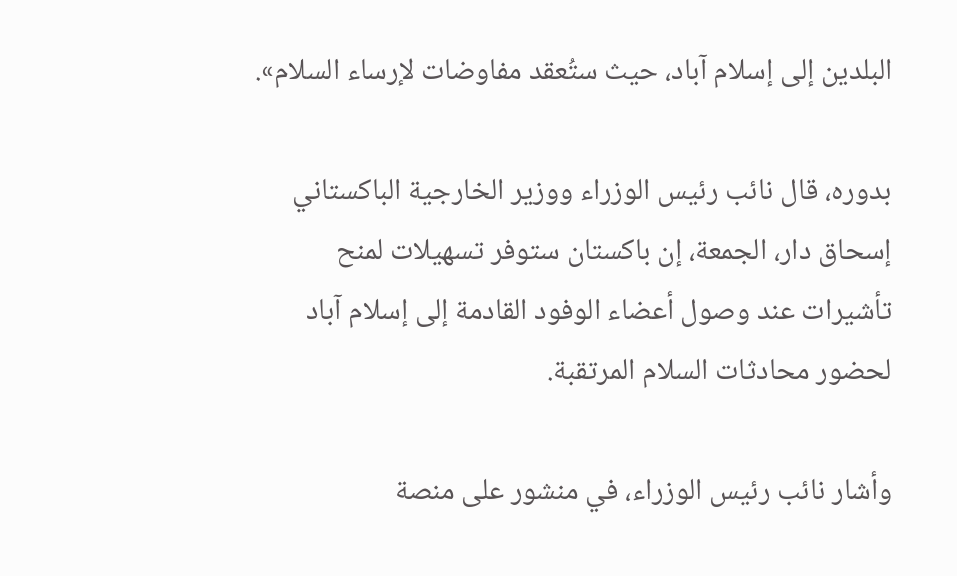البلدين إلى إسلام آباد، حيث ستُعقد مفاوضات لإرساء السلام».

بدوره، قال نائب رئيس الوزراء ووزير الخارجية الباكستاني إسحاق دار، الجمعة، إن باكستان ستوفر تسهيلات لمنح تأشيرات عند وصول أعضاء الوفود القادمة إلى إسلام آباد لحضور محادثات السلام المرتقبة.

وأشار نائب رئيس الوزراء، في منشور على منصة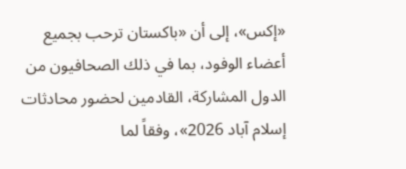«إكس»، إلى أن «باكستان ترحب بجميع أعضاء الوفود، بما في ذلك الصحافيون من الدول المشاركة، القادمين لحضور محادثات إسلام آباد 2026»، وفقاً لما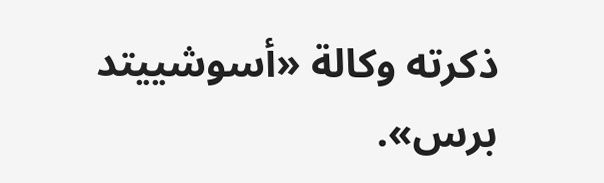ذكرته وكالة «أسوشييتد برس».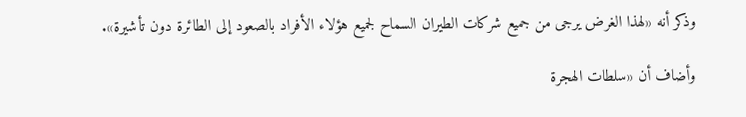وذكر أنه «لهذا الغرض يرجى من جميع شركات الطيران السماح لجميع هؤلاء الأفراد بالصعود إلى الطائرة دون تأشيرة».

وأضاف أن «سلطات الهجرة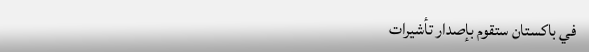في باكستان ستقوم بإصدار تأشيرات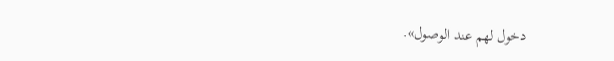دخول لهم عند الوصول».